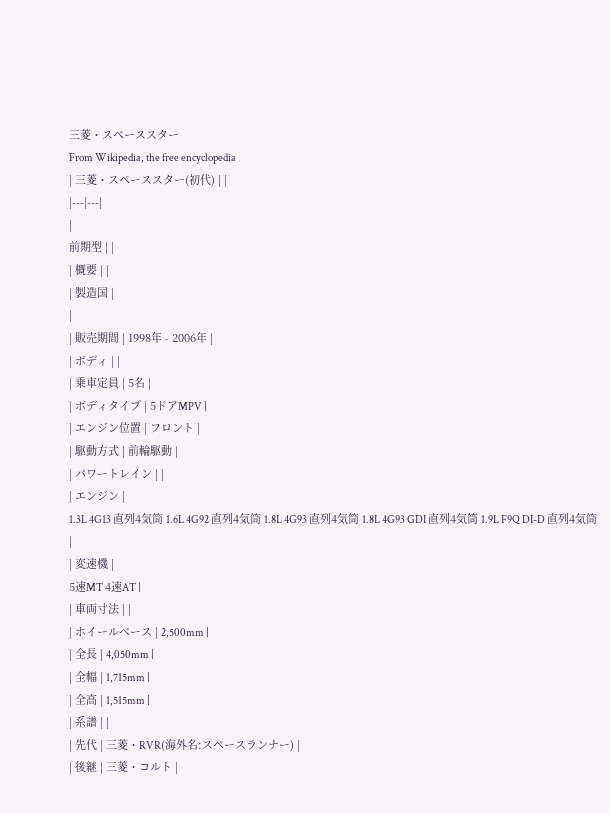三菱・スペーススター
From Wikipedia, the free encyclopedia
| 三菱・スペーススター(初代) | |
|---|---|
|
前期型 | |
| 概要 | |
| 製造国 |
|
| 販売期間 | 1998年 - 2006年 |
| ボディ | |
| 乗車定員 | 5名 |
| ボディタイプ | 5ドアMPV |
| エンジン位置 | フロント |
| 駆動方式 | 前輪駆動 |
| パワートレイン | |
| エンジン |
1.3L 4G13 直列4気筒 1.6L 4G92 直列4気筒 1.8L 4G93 直列4気筒 1.8L 4G93 GDI 直列4気筒 1.9L F9Q DI-D 直列4気筒 |
| 変速機 |
5速MT 4速AT |
| 車両寸法 | |
| ホイールベース | 2,500mm |
| 全長 | 4,050mm |
| 全幅 | 1,715mm |
| 全高 | 1,515mm |
| 系譜 | |
| 先代 | 三菱・RVR(海外名:スペースランナー) |
| 後継 | 三菱・コルト |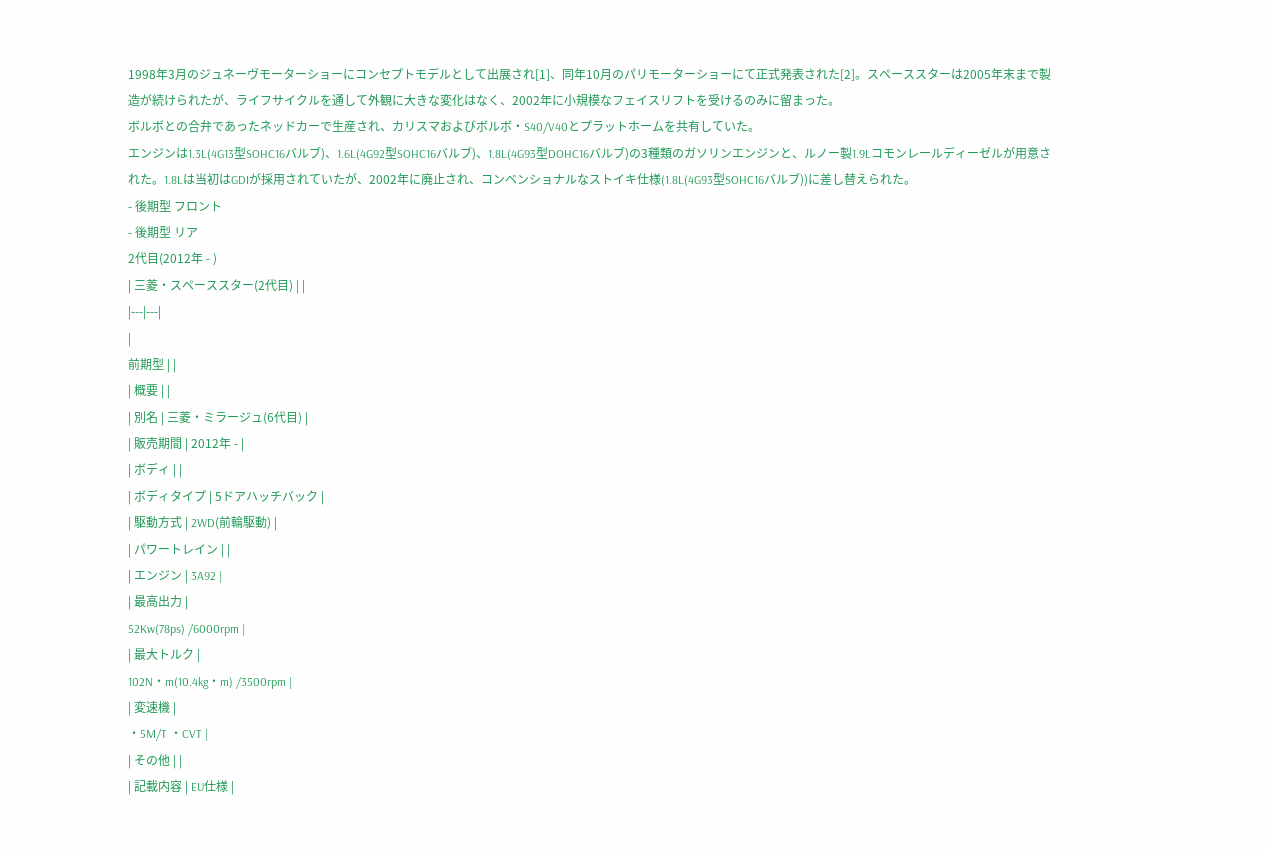1998年3月のジュネーヴモーターショーにコンセプトモデルとして出展され[1]、同年10月のパリモーターショーにて正式発表された[2]。スペーススターは2005年末まで製造が続けられたが、ライフサイクルを通して外観に大きな変化はなく、2002年に小規模なフェイスリフトを受けるのみに留まった。
ボルボとの合弁であったネッドカーで生産され、カリスマおよびボルボ・S40/V40とプラットホームを共有していた。
エンジンは1.3L(4G13型SOHC16バルブ)、1.6L(4G92型SOHC16バルブ)、1.8L(4G93型DOHC16バルブ)の3種類のガソリンエンジンと、ルノー製1.9Lコモンレールディーゼルが用意された。1.8Lは当初はGDIが採用されていたが、2002年に廃止され、コンベンショナルなストイキ仕様(1.8L(4G93型SOHC16バルブ))に差し替えられた。
- 後期型 フロント
- 後期型 リア
2代目(2012年 - )
| 三菱・スペーススター(2代目) | |
|---|---|
|
前期型 | |
| 概要 | |
| 別名 | 三菱・ミラージュ(6代目) |
| 販売期間 | 2012年 - |
| ボディ | |
| ボディタイプ | 5ドアハッチバック |
| 駆動方式 | 2WD(前輪駆動) |
| パワートレイン | |
| エンジン | 3A92 |
| 最高出力 |
52Kw(78ps) /6000rpm |
| 最大トルク |
102N・m(10.4kg・m) /3500rpm |
| 変速機 |
・5M/T ・CVT |
| その他 | |
| 記載内容 | EU仕様 |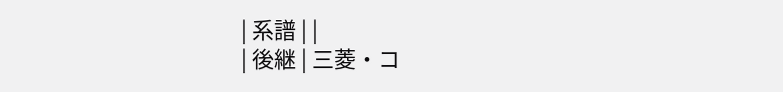| 系譜 | |
| 後継 | 三菱・コ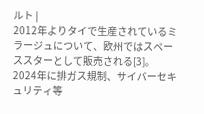ルト |
2012年よりタイで生産されているミラージュについて、欧州ではスペーススターとして販売される[3]。
2024年に排ガス規制、サイバーセキュリティ等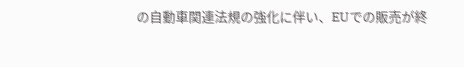の自動車関連法規の強化に伴い、EUでの販売が終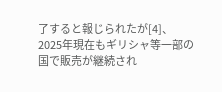了すると報じられたが[4]、2025年現在もギリシャ等一部の国で販売が継続され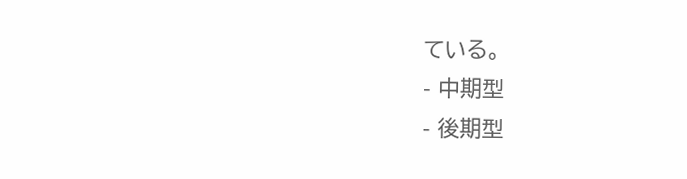ている。
- 中期型
- 後期型